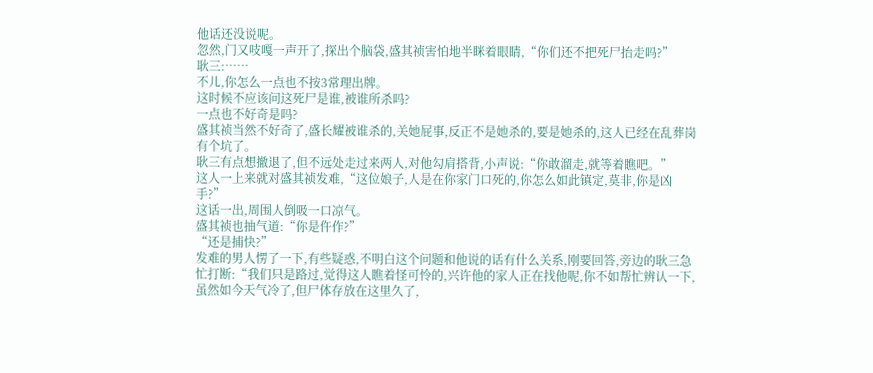他话还没说呢。
忽然,门又吱嘎一声开了,探出个脑袋,盛其祯害怕地半眯着眼睛,“你们还不把死尸抬走吗?”
耿三:……
不儿,你怎么一点也不按3常理出牌。
这时候不应该问这死尸是谁,被谁所杀吗?
一点也不好奇是吗?
盛其祯当然不好奇了,盛长耀被谁杀的,关她屁事,反正不是她杀的,要是她杀的,这人已经在乱葬岗有个坑了。
耿三有点想撤退了,但不远处走过来两人,对他勾肩搭背,小声说:“你敢溜走,就等着瞧吧。”
这人一上来就对盛其祯发难,“这位娘子,人是在你家门口死的,你怎么如此镇定,莫非,你是凶手?”
这话一出,周围人倒吸一口凉气。
盛其祯也抽气道:“你是仵作?”
“还是捕快?”
发难的男人愣了一下,有些疑惑,不明白这个问题和他说的话有什么关系,刚要回答,旁边的耿三急忙打断:“我们只是路过,觉得这人瞧着怪可怜的,兴许他的家人正在找他呢,你不如帮忙辨认一下,虽然如今天气冷了,但尸体存放在这里久了,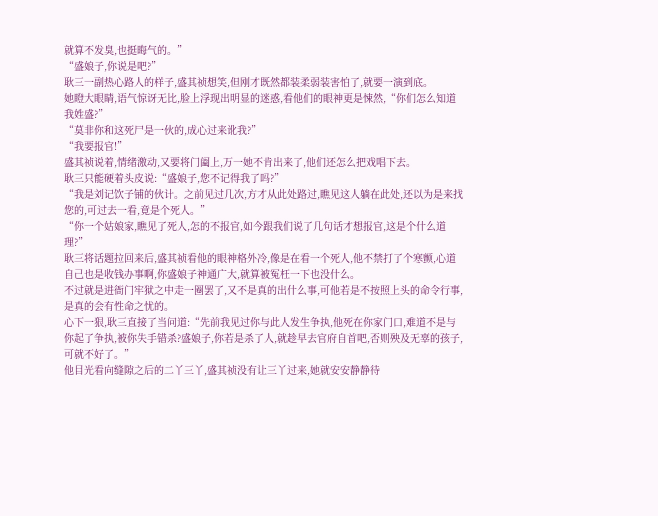就算不发臭,也挺晦气的。”
“盛娘子,你说是吧?”
耿三一副热心路人的样子,盛其祯想笑,但刚才既然都装柔弱装害怕了,就要一演到底。
她瞪大眼睛,语气惊讶无比,脸上浮现出明显的迷惑,看他们的眼神更是悚然,“你们怎么知道我姓盛?”
“莫非你和这死尸是一伙的,成心过来讹我?”
“我要报官!”
盛其祯说着,情绪激动,又要将门阖上,万一她不肯出来了,他们还怎么把戏唱下去。
耿三只能硬着头皮说:“盛娘子,您不记得我了吗?”
“我是刘记饮子铺的伙计。之前见过几次,方才从此处路过,瞧见这人躺在此处,还以为是来找您的,可过去一看,竟是个死人。”
“你一个姑娘家,瞧见了死人,怎的不报官,如今跟我们说了几句话才想报官,这是个什么道理?”
耿三将话题拉回来后,盛其祯看他的眼神格外冷,像是在看一个死人,他不禁打了个寒颤,心道自己也是收钱办事啊,你盛娘子神通广大,就算被冤枉一下也没什么。
不过就是进衙门牢狱之中走一圈罢了,又不是真的出什么事,可他若是不按照上头的命令行事,是真的会有性命之忧的。
心下一狠,耿三直接了当问道:“先前我见过你与此人发生争执,他死在你家门口,难道不是与你起了争执,被你失手错杀?盛娘子,你若是杀了人,就趁早去官府自首吧,否则殃及无辜的孩子,可就不好了。”
他目光看向缝隙之后的二丫三丫,盛其祯没有让三丫过来,她就安安静静待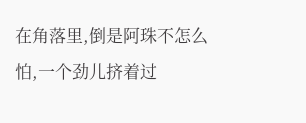在角落里,倒是阿珠不怎么怕,一个劲儿挤着过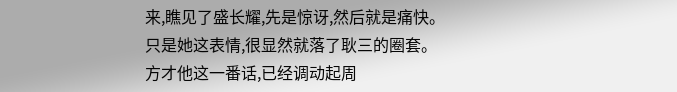来,瞧见了盛长耀,先是惊讶,然后就是痛快。
只是她这表情,很显然就落了耿三的圈套。
方才他这一番话,已经调动起周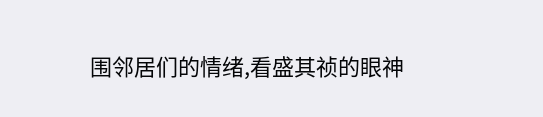围邻居们的情绪,看盛其祯的眼神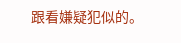跟看嫌疑犯似的。